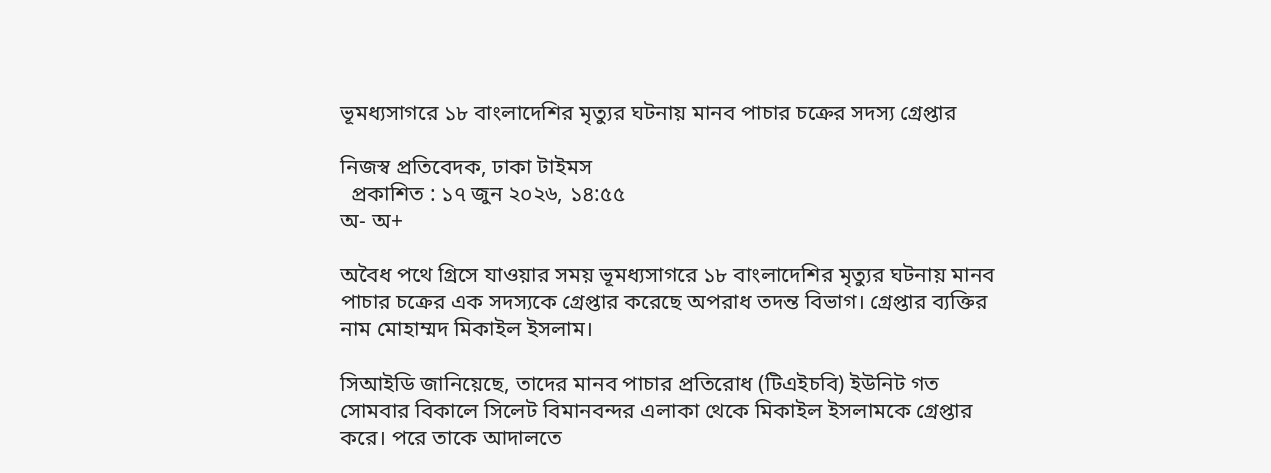ভূমধ্যসাগরে ১৮ বাংলাদেশির মৃত্যুর ঘটনায় মানব পাচার চক্রের সদস্য গ্রেপ্তার

নিজস্ব প্রতিবেদক, ঢাকা টাইমস
  প্রকাশিত : ১৭ জুন ২০২৬, ১৪:৫৫
অ- অ+

অবৈধ পথে গ্রিসে যাওয়ার সময় ভূমধ্যসাগরে ১৮ বাংলাদেশির মৃত্যুর ঘটনায় মানব পাচার চক্রের এক সদস্যকে গ্রেপ্তার করেছে অপরাধ তদন্ত বিভাগ। গ্রেপ্তার ব্যক্তির নাম মোহাম্মদ মিকাইল ইসলাম।

সিআইডি জানিয়েছে, তাদের মানব পাচার প্রতিরোধ (টিএইচবি) ইউনিট গত সোমবার বিকালে সিলেট বিমানবন্দর এলাকা থেকে মিকাইল ইসলামকে গ্রেপ্তার করে। পরে তাকে আদালতে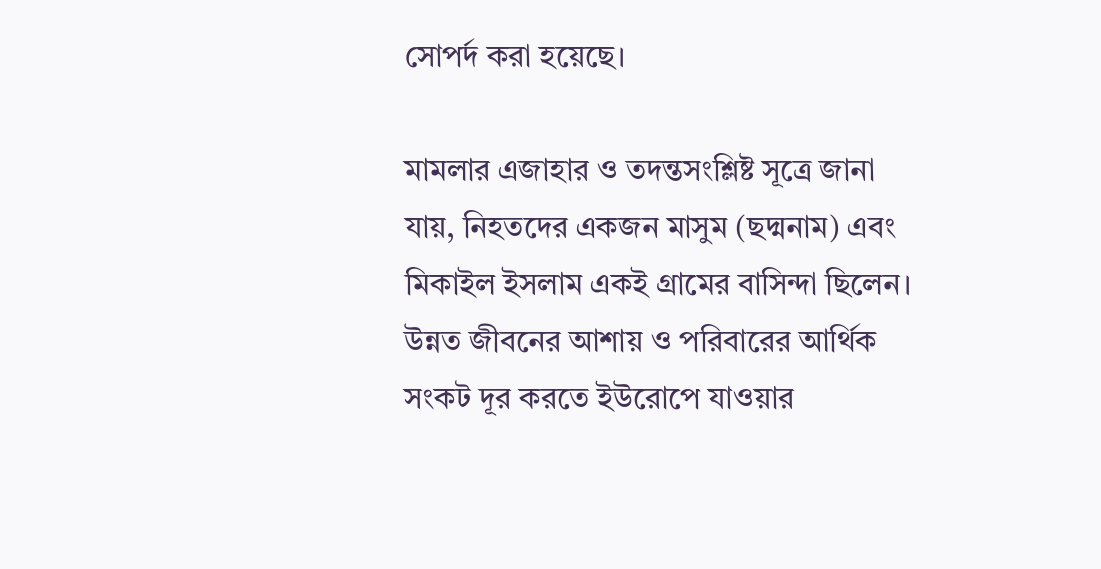সোপর্দ করা হয়েছে।

মামলার এজাহার ও তদন্তসংশ্লিষ্ট সূত্রে জানা যায়, নিহতদের একজন মাসুম (ছদ্মনাম) এবং মিকাইল ইসলাম একই গ্রামের বাসিন্দা ছিলেন। উন্নত জীবনের আশায় ও পরিবারের আর্থিক সংকট দূর করতে ইউরোপে যাওয়ার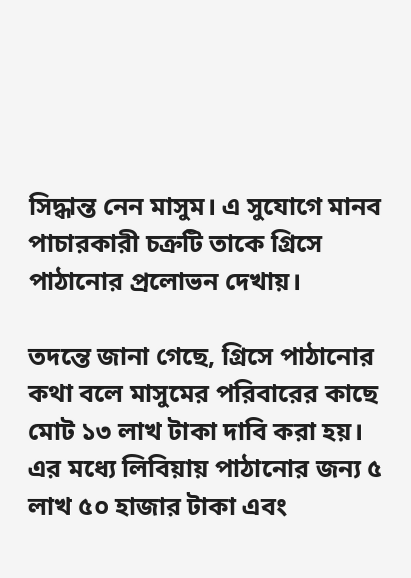সিদ্ধান্ত নেন মাসুম। এ সুযোগে মানব পাচারকারী চক্রটি তাকে গ্রিসে পাঠানোর প্রলোভন দেখায়।

তদন্তে জানা গেছে, গ্রিসে পাঠানোর কথা বলে মাসুমের পরিবারের কাছে মোট ১৩ লাখ টাকা দাবি করা হয়। এর মধ্যে লিবিয়ায় পাঠানোর জন্য ৫ লাখ ৫০ হাজার টাকা এবং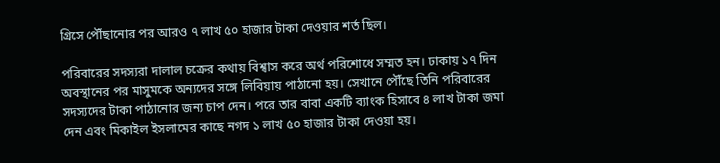গ্রিসে পৌঁছানোর পর আরও ৭ লাখ ৫০ হাজার টাকা দেওয়ার শর্ত ছিল।

পরিবারের সদস্যরা দালাল চক্রের কথায় বিশ্বাস করে অর্থ পরিশোধে সম্মত হন। ঢাকায় ১৭ দিন অবস্থানের পর মাসুমকে অন্যদের সঙ্গে লিবিয়ায় পাঠানো হয়। সেখানে পৌঁছে তিনি পরিবারের সদস্যদের টাকা পাঠানোর জন্য চাপ দেন। পরে তার বাবা একটি ব্যাংক হিসাবে ৪ লাখ টাকা জমা দেন এবং মিকাইল ইসলামের কাছে নগদ ১ লাখ ৫০ হাজার টাকা দেওয়া হয়।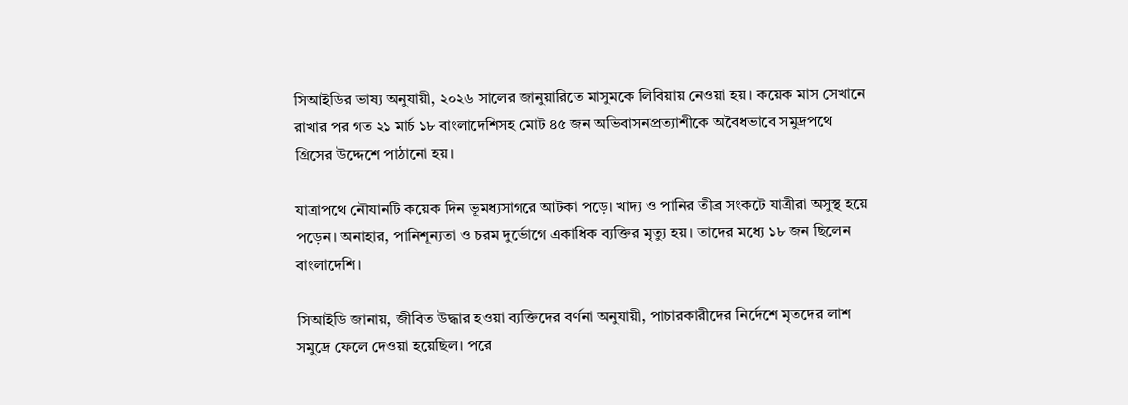সিআইডির ভাষ্য অনুযায়ী, ২০২৬ সালের জানুয়ারিতে মাসুমকে লিবিয়ায় নেওয়া হয়। কয়েক মাস সেখানে রাখার পর গত ২১ মার্চ ১৮ বাংলাদেশিসহ মোট ৪৫ জন অভিবাসনপ্রত্যাশীকে অবৈধভাবে সমুদ্রপথে গ্রিসের উদ্দেশে পাঠানো হয়।

যাত্রাপথে নৌযানটি কয়েক দিন ভূমধ্যসাগরে আটকা পড়ে। খাদ্য ও পানির তীব্র সংকটে যাত্রীরা অসুস্থ হয়ে পড়েন। অনাহার, পানিশূন্যতা ও চরম দুর্ভোগে একাধিক ব্যক্তির মৃত্যু হয়। তাদের মধ্যে ১৮ জন ছিলেন বাংলাদেশি।

সিআইডি জানায়, জীবিত উদ্ধার হওয়া ব্যক্তিদের বর্ণনা অনুযায়ী, পাচারকারীদের নির্দেশে মৃতদের লাশ সমুদ্রে ফেলে দেওয়া হয়েছিল। পরে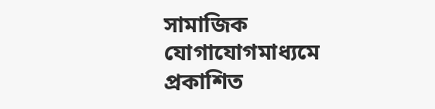সামাজিক যোগাযোগমাধ্যমে প্রকাশিত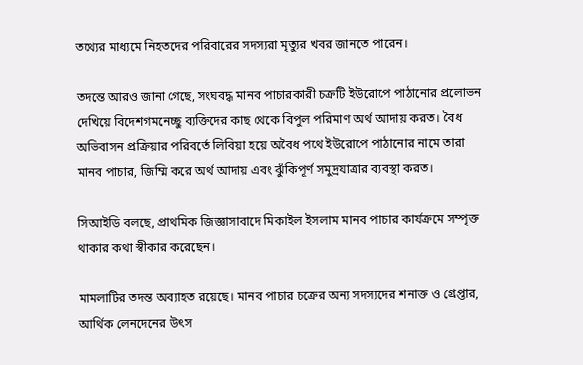তথ্যের মাধ্যমে নিহতদের পরিবারের সদস্যরা মৃত্যুর খবর জানতে পারেন।

তদন্তে আরও জানা গেছে, সংঘবদ্ধ মানব পাচারকারী চক্রটি ইউরোপে পাঠানোর প্রলোভন দেখিয়ে বিদেশগমনেচ্ছু ব্যক্তিদের কাছ থেকে বিপুল পরিমাণ অর্থ আদায় করত। বৈধ অভিবাসন প্রক্রিয়ার পরিবর্তে লিবিয়া হয়ে অবৈধ পথে ইউরোপে পাঠানোর নামে তারা মানব পাচার, জিম্মি করে অর্থ আদায় এবং ঝুঁকিপূর্ণ সমুদ্রযাত্রার ব্যবস্থা করত।

সিআইডি বলছে, প্রাথমিক জিজ্ঞাসাবাদে মিকাইল ইসলাম মানব পাচার কার্যক্রমে সম্পৃক্ত থাকার কথা স্বীকার করেছেন।

মামলাটির তদন্ত অব্যাহত রয়েছে। মানব পাচার চক্রের অন্য সদস্যদের শনাক্ত ও গ্রেপ্তার, আর্থিক লেনদেনের উৎস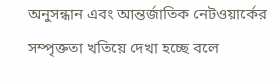অনুসন্ধান এবং আন্তর্জাতিক নেটওয়ার্কের সম্পৃক্ততা খতিয়ে দেখা হচ্ছে বলে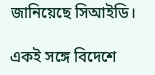জানিয়েছে সিআইডি।

একই সঙ্গে বিদেশে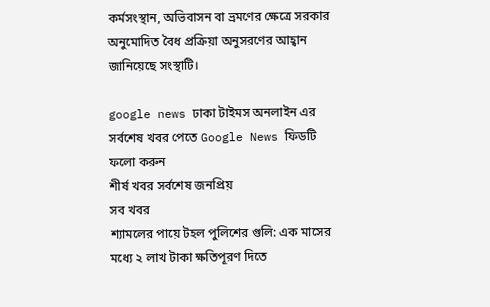কর্মসংস্থান, অভিবাসন বা ভ্রমণের ক্ষেত্রে সরকার অনুমোদিত বৈধ প্রক্রিয়া অনুসরণের আহ্বান জানিয়েছে সংস্থাটি।

google news ঢাকা টাইমস অনলাইন এর সর্বশেষ খবর পেতে Google News ফিডটি ফলো করুন
শীর্ষ খবর সর্বশেষ জনপ্রিয়
সব খবর
শ্যামলের পায়ে টহল পুলিশের গুলি: এক মাসের মধ্যে ২ লাখ টাকা ক্ষতিপূরণ দিতে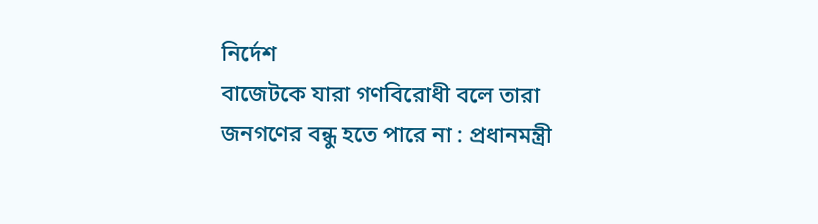নির্দেশ
বাজেটকে যারা গণবিরোধী বলে তারা জনগণের বন্ধু হতে পারে না : প্রধানমন্ত্রী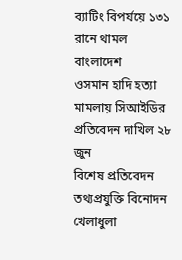ব্যাটিং বিপর্যয়ে ১৩১ রানে থামল বাংলাদেশ
ওসমান হাদি হত্যা মামলায় সিআইডির প্রতিবেদন দাখিল ২৮ জুন
বিশেষ প্রতিবেদন তথ্যপ্রযুক্তি বিনোদন খেলাধুলা